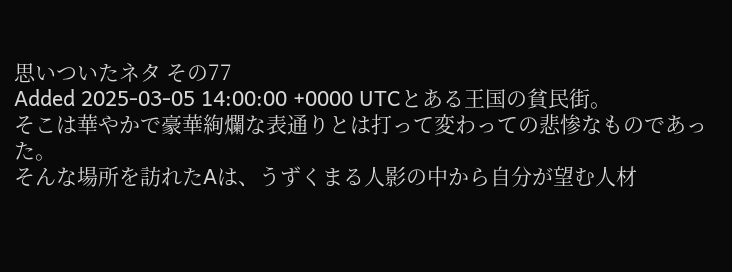思いついたネタ その77
Added 2025-03-05 14:00:00 +0000 UTCとある王国の貧民街。
そこは華やかで豪華絢爛な表通りとは打って変わっての悲惨なものであった。
そんな場所を訪れたAは、うずくまる人影の中から自分が望む人材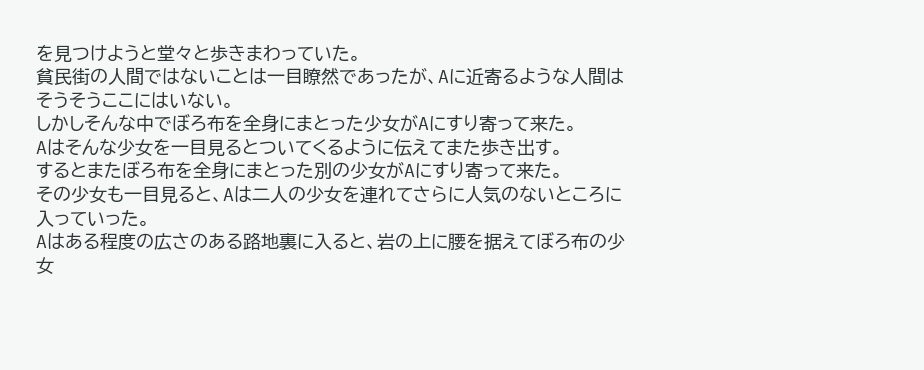を見つけようと堂々と歩きまわっていた。
貧民街の人間ではないことは一目瞭然であったが、Aに近寄るような人間はそうそうここにはいない。
しかしそんな中でぼろ布を全身にまとった少女がAにすり寄って来た。
Aはそんな少女を一目見るとついてくるように伝えてまた歩き出す。
するとまたぼろ布を全身にまとった別の少女がAにすり寄って来た。
その少女も一目見ると、Aは二人の少女を連れてさらに人気のないところに入っていった。
Aはある程度の広さのある路地裏に入ると、岩の上に腰を据えてぼろ布の少女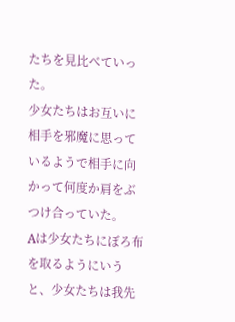たちを見比べていった。
少女たちはお互いに相手を邪魔に思っているようで相手に向かって何度か肩をぶつけ合っていた。
Aは少女たちにぼろ布を取るようにいうと、少女たちは我先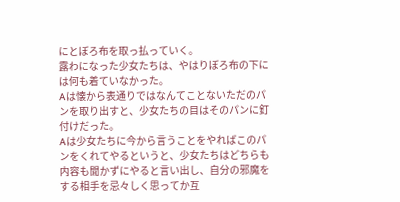にとぼろ布を取っ払っていく。
露わになった少女たちは、やはりぼろ布の下には何も着ていなかった。
Aは懐から表通りではなんてことないただのパンを取り出すと、少女たちの目はそのパンに釘付けだった。
Aは少女たちに今から言うことをやればこのパンをくれてやるというと、少女たちはどちらも内容も聞かずにやると言い出し、自分の邪魔をする相手を忌々しく思ってか互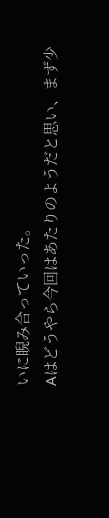いに睨み合っていった。
Aはどうやら今回はあたりのようだと思い、まず少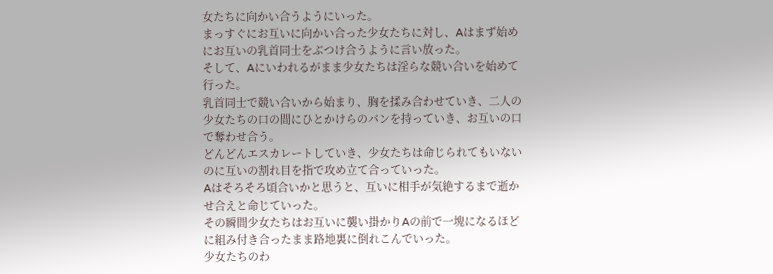女たちに向かい合うようにいった。
まっすぐにお互いに向かい合った少女たちに対し、Aはまず始めにお互いの乳首同士をぶつけ合うように言い放った。
そして、Aにいわれるがまま少女たちは淫らな競い合いを始めて行った。
乳首同士で競い合いから始まり、胸を揉み合わせていき、二人の少女たちの口の間にひとかけらのパンを持っていき、お互いの口で奪わせ合う。
どんどんエスカレートしていき、少女たちは命じられてもいないのに互いの割れ目を指で攻め立て合っていった。
Aはそろそろ頃合いかと思うと、互いに相手が気絶するまで逝かせ合えと命じていった。
その瞬間少女たちはお互いに襲い掛かりAの前で一塊になるほどに組み付き合ったまま路地裏に倒れこんでいった。
少女たちのわ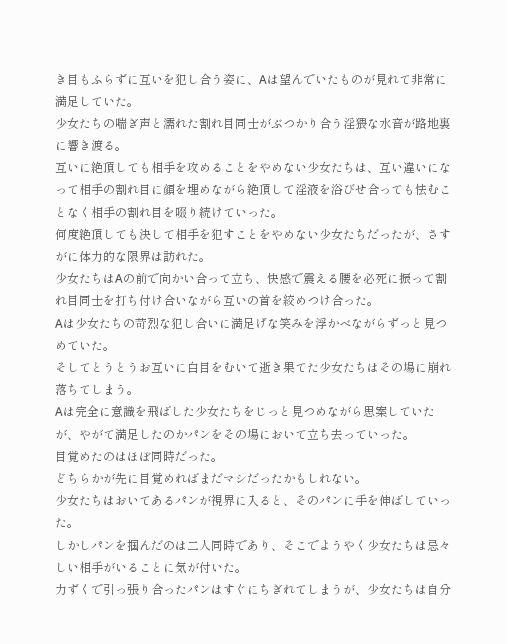き目もふらずに互いを犯し合う姿に、Aは望んでいたものが見れて非常に満足していた。
少女たちの喘ぎ声と濡れた割れ目同士がぶつかり合う淫猥な水音が路地裏に響き渡る。
互いに絶頂しても相手を攻めることをやめない少女たちは、互い違いになって相手の割れ目に顔を埋めながら絶頂して淫液を浴びせ合っても怯むことなく相手の割れ目を啜り続けていった。
何度絶頂しても決して相手を犯すことをやめない少女たちだったが、さすがに体力的な限界は訪れた。
少女たちはAの前で向かい合って立ち、快感で震える腰を必死に振って割れ目同士を打ち付け合いながら互いの首を絞めつけ合った。
Aは少女たちの苛烈な犯し合いに満足げな笑みを浮かべながらずっと見つめていた。
そしてとうとうお互いに白目をむいて逝き果てた少女たちはその場に崩れ落ちてしまう。
Aは完全に意識を飛ばした少女たちをじっと見つめながら思案していたが、やがて満足したのかパンをその場において立ち去っていった。
目覚めたのはほぼ同時だった。
どちらかが先に目覚めればまだマシだったかもしれない。
少女たちはおいてあるパンが視界に入ると、そのパンに手を伸ばしていった。
しかしパンを掴んだのは二人同時であり、そこでようやく少女たちは忌々しい相手がいることに気が付いた。
力ずくで引っ張り合ったパンはすぐにちぎれてしまうが、少女たちは自分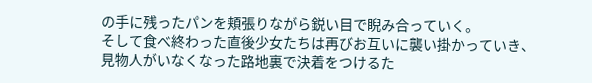の手に残ったパンを頬張りながら鋭い目で睨み合っていく。
そして食べ終わった直後少女たちは再びお互いに襲い掛かっていき、見物人がいなくなった路地裏で決着をつけるた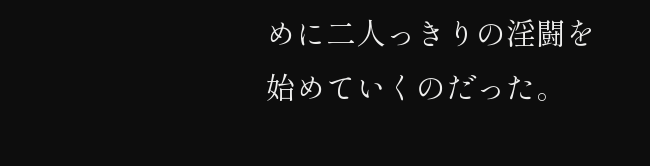めに二人っきりの淫闘を始めていくのだった。